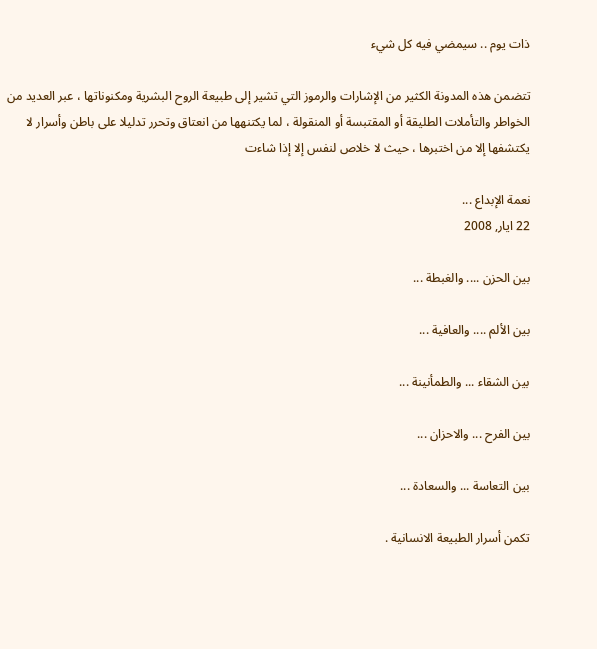ذات يوم .. سيمضي فيه كل شيء

تتضمن هذه المدونة الكثير من الإشارات والرموز التي تشير إلى طبيعة الروح البشرية ومكنوناتها ، عبر العديد من الخواطر والتأملات الطليقة أو المقتبسة أو المنقولة ، لما يكتنهها من انعتاق وتحرر تدليلا على باطن وأسرار لا يكتشفها إلا من اختبرها ، حيث لا خلاص لنفس إلا إذا شاءت

نعمة الإبداع ...
22 ايار, 2008

بين الحزن .... والغبطة ...

بين الألم .... والعافية ...

بين الشقاء ... والطمأنينة ...

بين الفرح ... والاحزان ...

بين التعاسة ... والسعادة ...

تكمن أسرار الطبيعة الانسانية .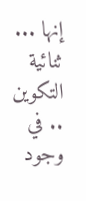إنها ... ثنائية التكوين .. في وجود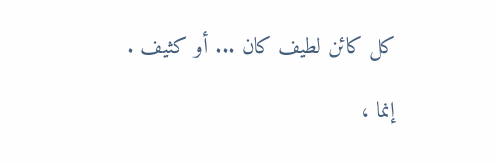كل كائن لطيف كان ... أو كثيف .

إنما ،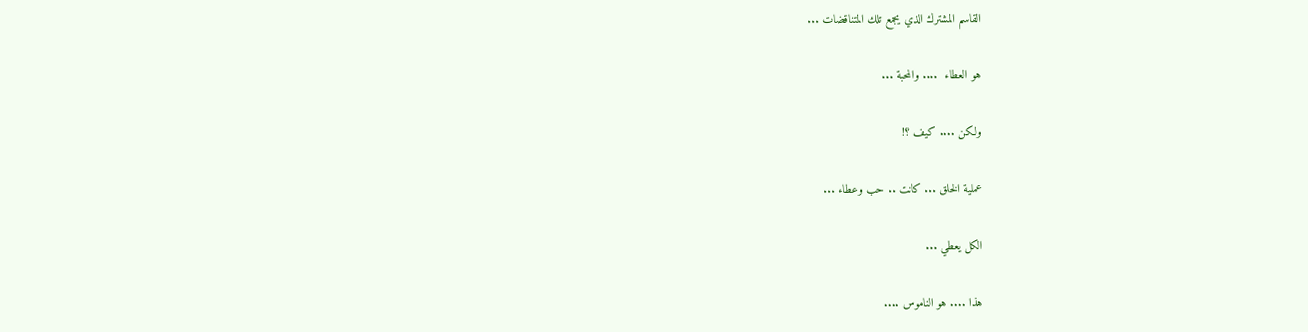القاسم المشترك الذي يجمع تلك المتناقضات ...

هو العطاء  .... والمحبة ...

ولكن .... كيف ؟!

عملية الخلق ... كانت .. حب وعطاء ...

الكل يعطي ...

هذا .... هو الناموس ....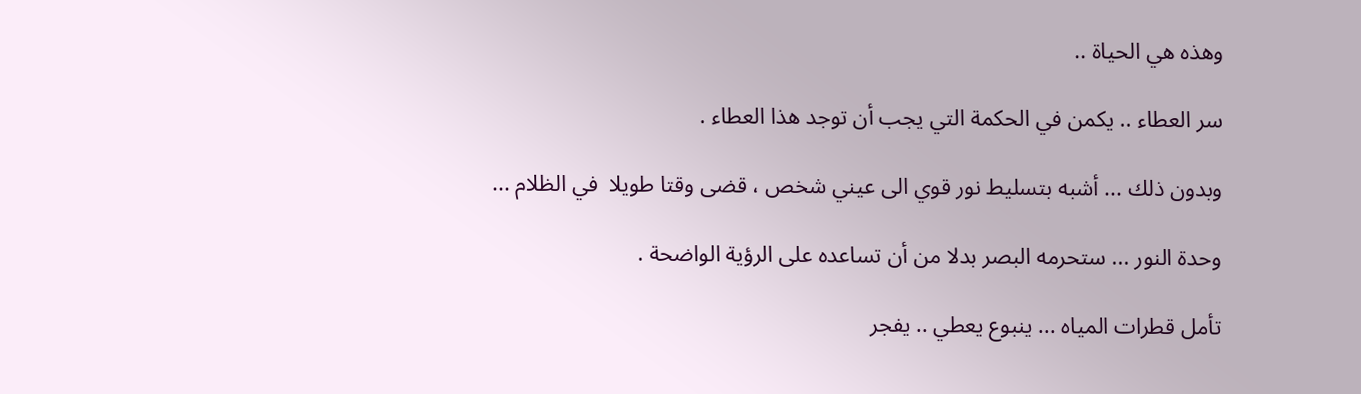وهذه هي الحياة ..

سر العطاء .. يكمن في الحكمة التي يجب أن توجد هذا العطاء .

وبدون ذلك ... أشبه بتسليط نور قوي الى عيني شخص ، قضى وقتا طويلا  في الظلام ...

وحدة النور ... ستحرمه البصر بدلا من أن تساعده على الرؤية الواضحة .

تأمل قطرات المياه ... ينبوع يعطي .. يفجر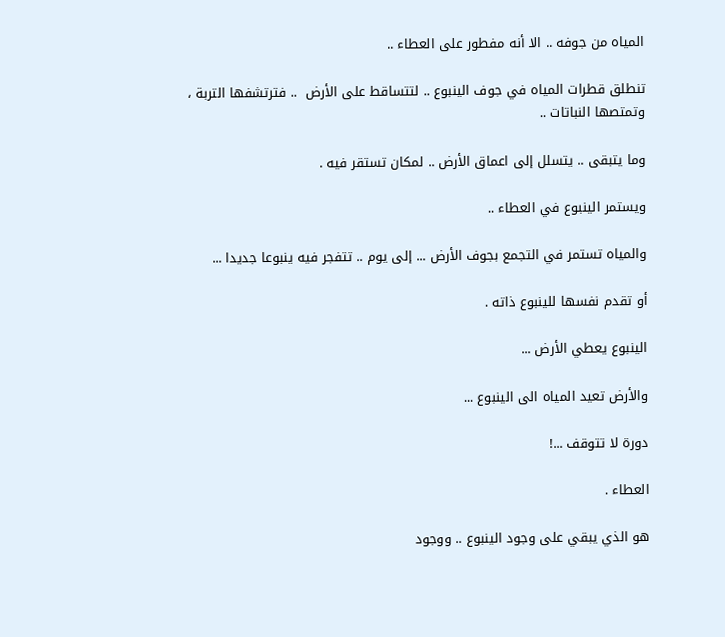المياه من جوفه .. الا أنه مفطور على العطاء ..

تنطلق قطرات المياه في جوف الينبوع .. لتتساقط على الأرض  .. فترتشفها التربة ، وتمتصها النباتات ..

وما يتبقى .. يتسلل إلى اعماق الأرض .. لمكان تستقر فيه .

ويستمر الينبوع في العطاء ..

والمياه تستمر في التجمع بجوف الأرض ... إلى يوم .. تتفجر فيه ينبوعا جديدا ...

أو تقدم نفسها للينبوع ذاته .

الينبوع يعطي الأرض ...

والأرض تعيد المياه الى الينبوع ...

دورة لا تتوقف ...!

العطاء .

هو الذي يبقي على وجود الينبوع .. ووجود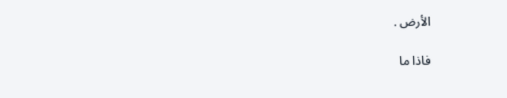الأرض .

فاذا ما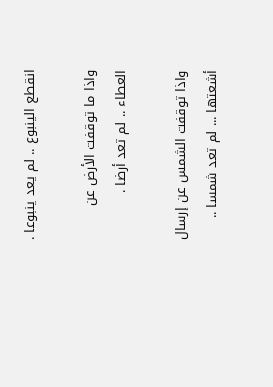انقطع الينبوع .. لم يعد ينبوعا .

واذا ما توقفت الأرض عن العطاء .. لم تعد أرضا .

واذا توقفت الشمس عن إرسال أشعتها ... لم تعد شمسا ..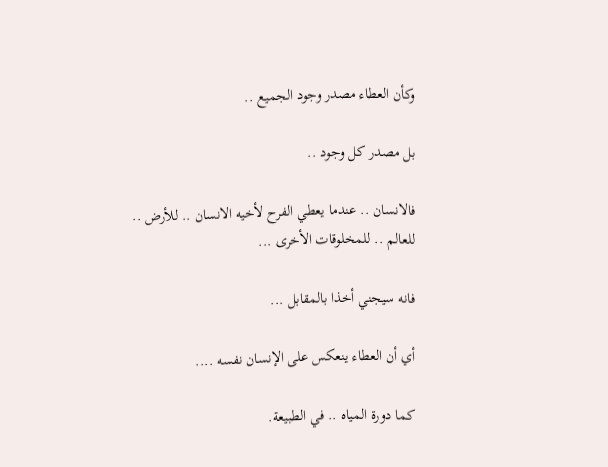وكأن العطاء مصدر وجود الجميع ..

بل مصدر كل وجود ..

فالانسان .. عندما يعطي الفرح لأخيه الانسان .. للأرض .. للعالم .. للمخلوقات الأخرى ...

فانه سيجني أخذا بالمقابل ...

أي أن العطاء ينعكس على الإنسان نفسه ....

كما دورة المياه .. في الطبيعة.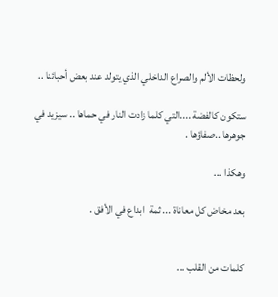ولحظات الألم والصراع الداخلي الذي يتولد عند بعض أحبائنا ..

ستكون كالفضة ....التي كلما زادت النار في حماها .. سيزيد في جوهرها ..صفاؤها .

وهكذا ...

بعد مخاض كل معاناة ... ثمة  ابداع في الأفق .


كلمات من القلب ...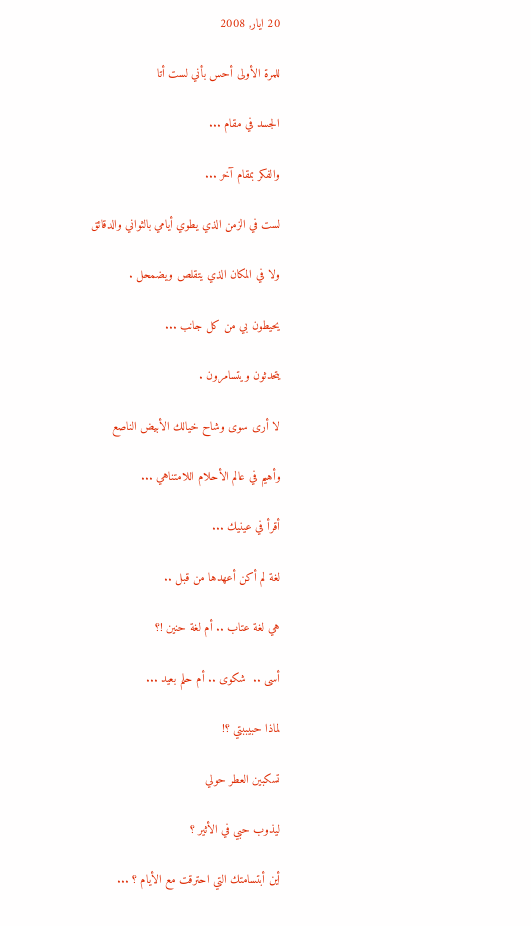20 ايار, 2008

للمرة الأولى أحس بأني لست أتا

الجسد في مقام ...

والفكر بمقام آخر ...

لست في الزمن الذي يطوي أيامي بالثواني والدقائق

ولا في المكان الذي يتقلص ويضمحل .

يحيطون بي من كل جانب ...

يتحدثون ويتسامرون .

لا أرى سوى وشاح خيالك الأبيض الناصع

وأهيم في عالم الأحلام اللامتناهي ...

أقرأ في عينيك ...

لغة لم أكن أعهدها من قبل ..

هي لغة عتاب .. أم لغة حنين !؟

أسى ..  شكوى .. أم حلم بعيد ...

لماذا حبيببتي ؟!

تسكبين العطر حولي

ليذوب حبي في الأثير ؟

أين أبتسامتك التي احترقت مع الأيام ؟ ...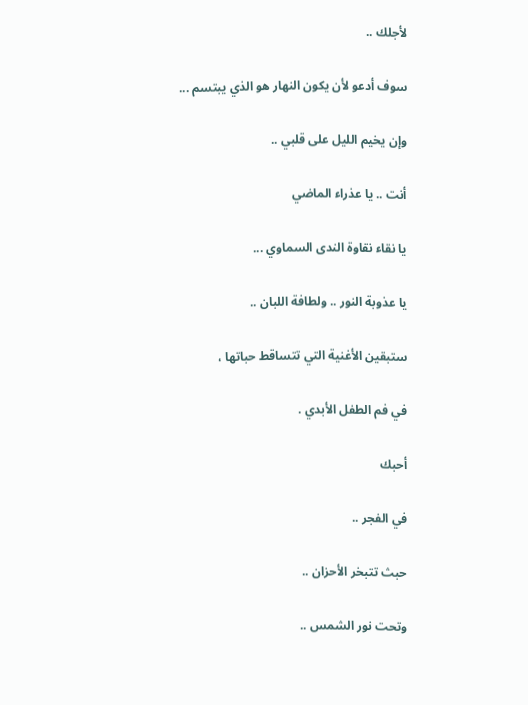لأجلك ..

سوف أدعو لأن يكون النهار هو الذي يبتسم ...

وإن يخيم الليل على قلبي ..

أنت .. يا عذراء الماضي

يا نقاء نقاوة الندى السماوي ...

يا عذوبة النور .. ولطافة اللبان ..

ستبقين الأغنية التي تتساقط حباتها ،

في فم الطفل الأبدي .

أحبك

في الفجر ..

حبث تتبخر الأحزان ..

وتحت نور الشمس ..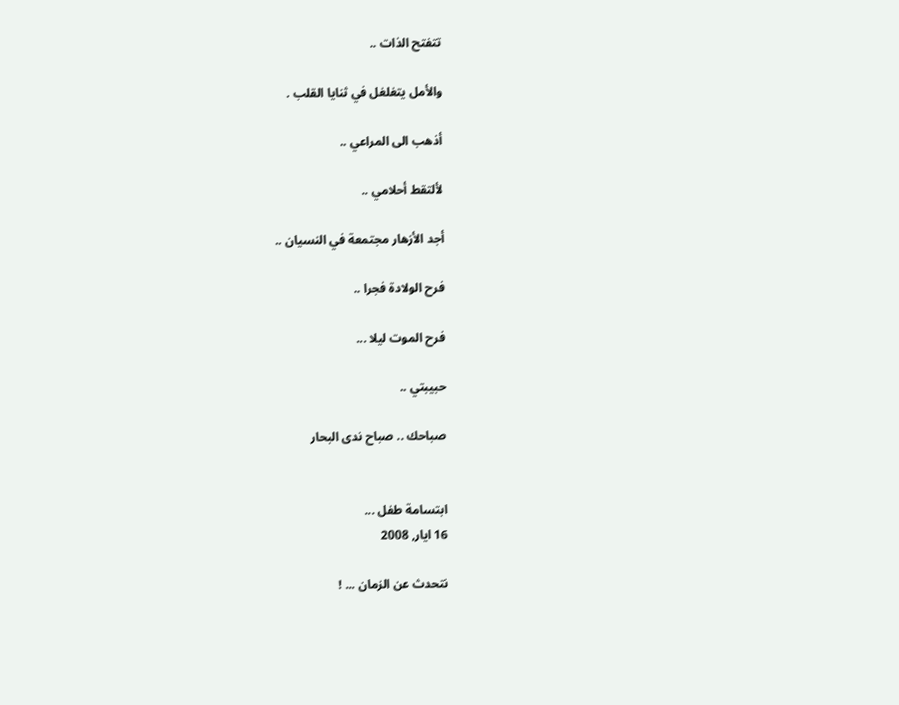تتفتح الذات ..

والأمل يتغلغل في ثنايا القلب .

أذهب الى المراعي ..

لألتقط أحلامي ..

أجد الأزهار مجتمعة في النسيان ..

فرح الولادة فجرا ..

فرح الموت ليلا ...

حبيبتي ..

صباحك .. صباح ندى البحار


ابتسامة طفل ...
16 ايار, 2008

نتحدث عن الزمان ... !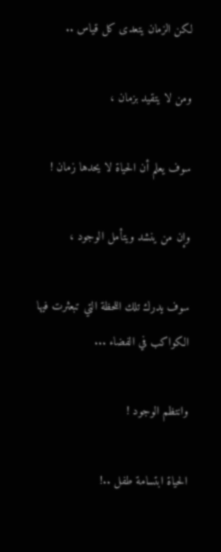لكن الزمان يتعدى كل قياس ..

ومن لا يتقيد بزمان ،

سوف يعلم أن الحياة لا يحدها زمان !

وإن من ينشد ويتأمل الوجود ،

سوف يدرك تلك اللحظة التي تبعثرت فيها الكواكب في الفضاء ...

وانتظم الوجود !

الحياة ابتسامة طفل ..!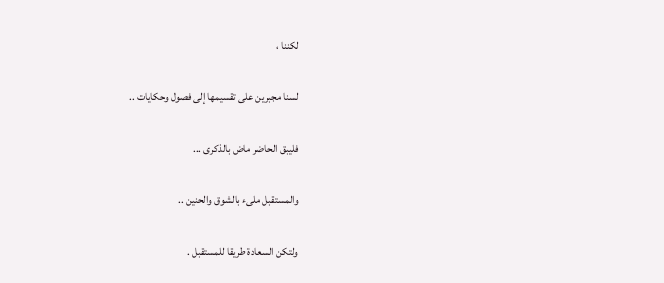لكننا ،

لسنا مجبرين على تقسيمها إلى فصول وحكايات ..

فليبق الحاضر ماض بالذكرى ...

والمستقبل ملىء بالشوق والحنين ..

ولتكن السعادة طريقا للمستقبل .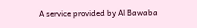A service provided by Al Bawaba